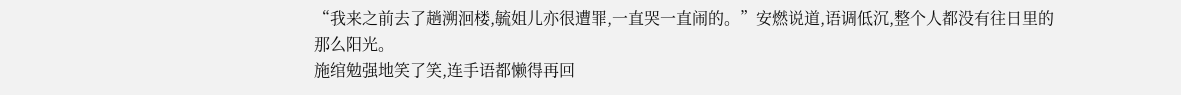“我来之前去了趟溯洄楼,毓姐儿亦很遭罪,一直哭一直闹的。”安燃说道,语调低沉,整个人都没有往日里的那么阳光。
施绾勉强地笑了笑,连手语都懒得再回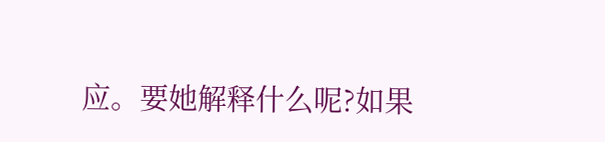应。要她解释什么呢?如果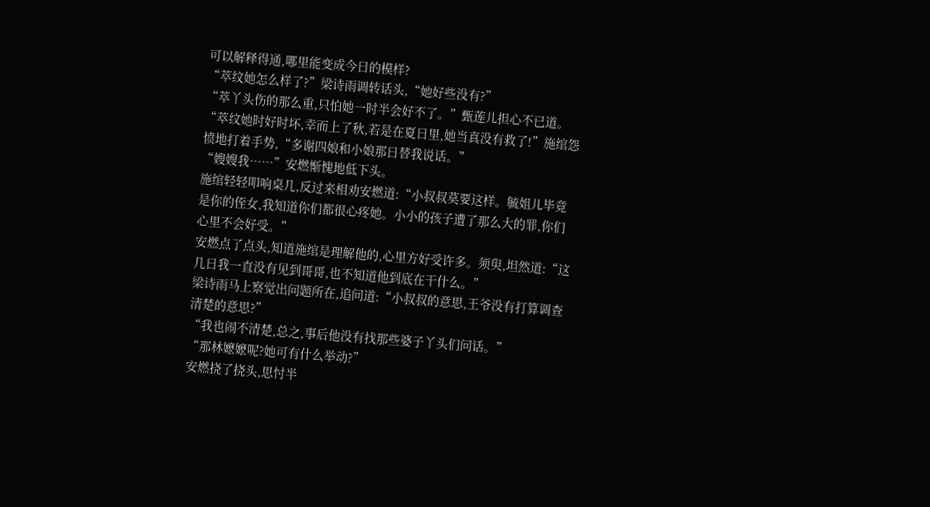可以解释得通,哪里能变成今日的模样?
“萃纹她怎么样了?”梁诗雨调转话头,“她好些没有?”
“萃丫头伤的那么重,只怕她一时半会好不了。”甄莲儿担心不已道。
“萃纹她时好时坏,幸而上了秋,若是在夏日里,她当真没有救了!”施绾怨愤地打着手势,“多谢四娘和小娘那日替我说话。”
“嫂嫂我……”安燃惭愧地低下头。
施绾轻轻叩响桌几,反过来相劝安燃道:“小叔叔莫要这样。毓姐儿毕竟是你的侄女,我知道你们都很心疼她。小小的孩子遭了那么大的罪,你们心里不会好受。”
安燃点了点头,知道施绾是理解他的,心里方好受许多。须臾,坦然道:“这几日我一直没有见到哥哥,也不知道他到底在干什么。”
梁诗雨马上察觉出问题所在,追问道:“小叔叔的意思,王爷没有打算调查清楚的意思?”
“我也闹不清楚,总之,事后他没有找那些婆子丫头们问话。”
“那林嬷嬷呢?她可有什么举动?”
安燃挠了挠头,思忖半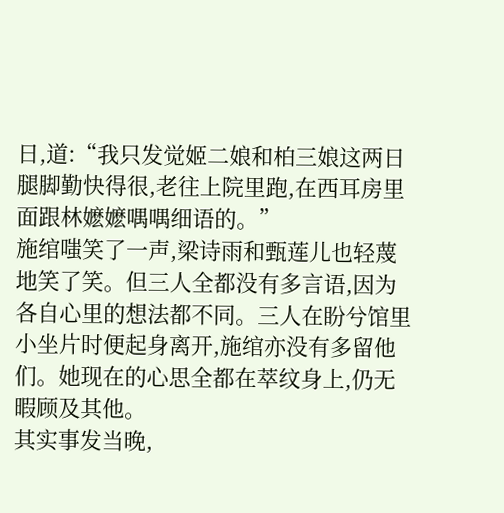日,道:“我只发觉姬二娘和柏三娘这两日腿脚勤快得很,老往上院里跑,在西耳房里面跟林嬷嬷喁喁细语的。”
施绾嗤笑了一声,梁诗雨和甄莲儿也轻蔑地笑了笑。但三人全都没有多言语,因为各自心里的想法都不同。三人在盼兮馆里小坐片时便起身离开,施绾亦没有多留他们。她现在的心思全都在萃纹身上,仍无暇顾及其他。
其实事发当晚,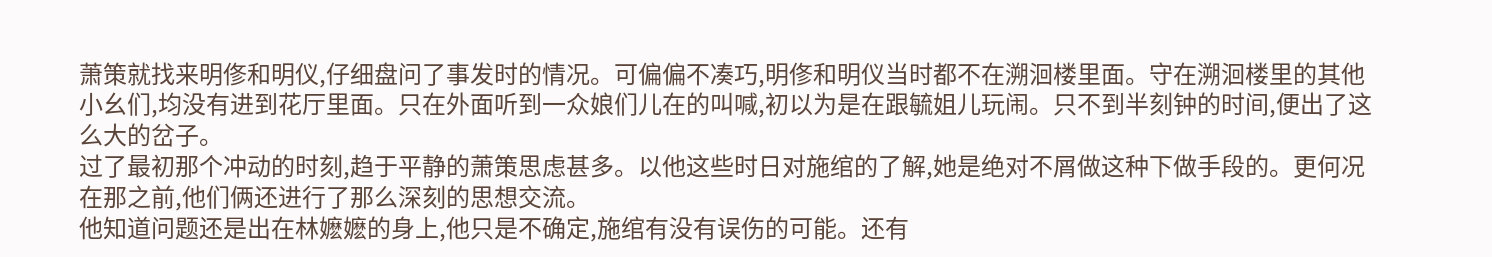萧策就找来明俢和明仪,仔细盘问了事发时的情况。可偏偏不凑巧,明俢和明仪当时都不在溯洄楼里面。守在溯洄楼里的其他小幺们,均没有进到花厅里面。只在外面听到一众娘们儿在的叫喊,初以为是在跟毓姐儿玩闹。只不到半刻钟的时间,便出了这么大的岔子。
过了最初那个冲动的时刻,趋于平静的萧策思虑甚多。以他这些时日对施绾的了解,她是绝对不屑做这种下做手段的。更何况在那之前,他们俩还进行了那么深刻的思想交流。
他知道问题还是出在林嬷嬷的身上,他只是不确定,施绾有没有误伤的可能。还有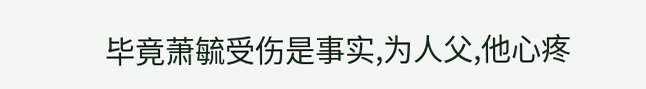毕竟萧毓受伤是事实,为人父,他心疼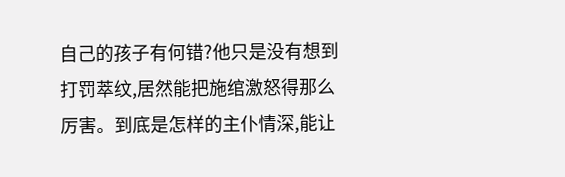自己的孩子有何错?他只是没有想到打罚萃纹,居然能把施绾激怒得那么厉害。到底是怎样的主仆情深,能让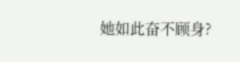她如此奋不顾身?